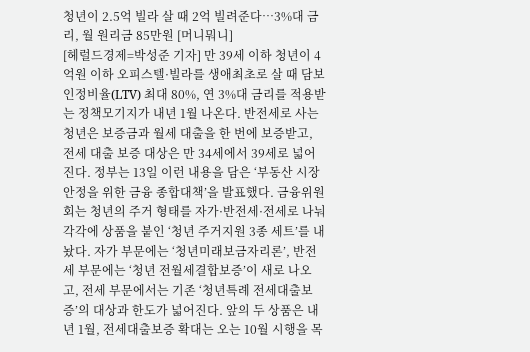청년이 2.5억 빌라 살 때 2억 빌려준다…3%대 금리, 월 원리금 85만원 [머니뭐니]
[헤럴드경제=박성준 기자] 만 39세 이하 청년이 4억원 이하 오피스텔·빌라를 생애최초로 살 때 담보인정비율(LTV) 최대 80%, 연 3%대 금리를 적용받는 정책모기지가 내년 1월 나온다. 반전세로 사는 청년은 보증금과 월세 대출을 한 번에 보증받고, 전세 대출 보증 대상은 만 34세에서 39세로 넓어진다. 정부는 13일 이런 내용을 담은 ‘부동산 시장 안정을 위한 금융 종합대책’을 발표했다. 금융위원회는 청년의 주거 형태를 자가·반전세·전세로 나눠 각각에 상품을 붙인 ‘청년 주거지원 3종 세트’를 내놨다. 자가 부문에는 ‘청년미래보금자리론’, 반전세 부문에는 ‘청년 전월세결합보증’이 새로 나오고, 전세 부문에서는 기존 ‘청년특례 전세대출보증’의 대상과 한도가 넓어진다. 앞의 두 상품은 내년 1월, 전세대출보증 확대는 오는 10월 시행을 목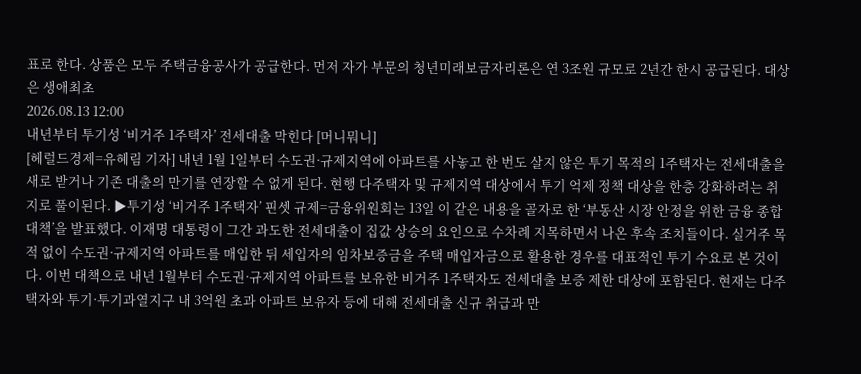표로 한다. 상품은 모두 주택금융공사가 공급한다. 먼저 자가 부문의 청년미래보금자리론은 연 3조원 규모로 2년간 한시 공급된다. 대상은 생애최초
2026.08.13 12:00
내년부터 투기성 ‘비거주 1주택자’ 전세대출 막힌다 [머니뭐니]
[헤럴드경제=유혜림 기자] 내년 1월 1일부터 수도권·규제지역에 아파트를 사놓고 한 번도 살지 않은 투기 목적의 1주택자는 전세대출을 새로 받거나 기존 대출의 만기를 연장할 수 없게 된다. 현행 다주택자 및 규제지역 대상에서 투기 억제 정책 대상을 한층 강화하려는 취지로 풀이된다. ▶투기성 ‘비거주 1주택자’ 핀셋 규제=금융위원회는 13일 이 같은 내용을 골자로 한 ‘부동산 시장 안정을 위한 금융 종합대책’을 발표했다. 이재명 대통령이 그간 과도한 전세대출이 집값 상승의 요인으로 수차례 지목하면서 나온 후속 조치들이다. 실거주 목적 없이 수도권·규제지역 아파트를 매입한 뒤 세입자의 임차보증금을 주택 매입자금으로 활용한 경우를 대표적인 투기 수요로 본 것이다. 이번 대책으로 내년 1월부터 수도권·규제지역 아파트를 보유한 비거주 1주택자도 전세대출 보증 제한 대상에 포함된다. 현재는 다주택자와 투기·투기과열지구 내 3억원 초과 아파트 보유자 등에 대해 전세대출 신규 취급과 만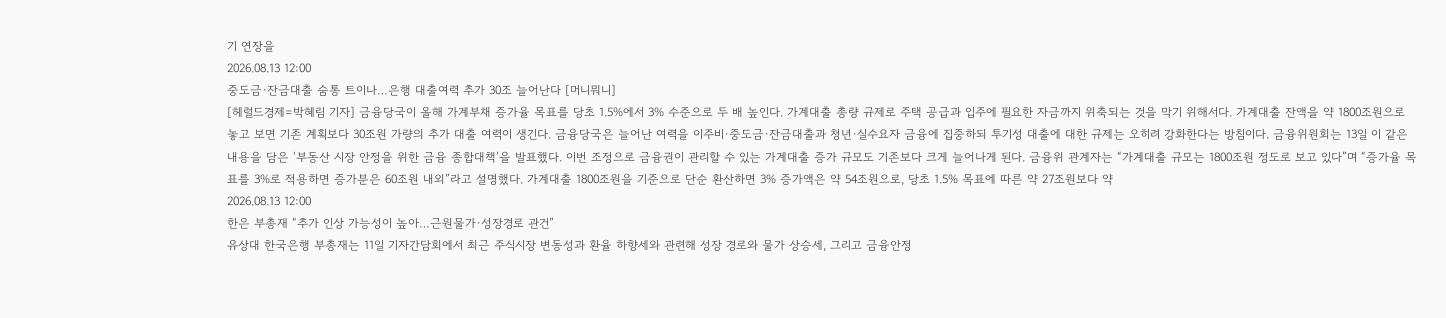기 연장을
2026.08.13 12:00
중도금·잔금대출 숨통 트이나…은행 대출여력 추가 30조 늘어난다 [머니뭐니]
[헤럴드경제=박혜림 기자] 금융당국이 올해 가계부채 증가율 목표를 당초 1.5%에서 3% 수준으로 두 배 높인다. 가계대출 총량 규제로 주택 공급과 입주에 필요한 자금까지 위축되는 것을 막기 위해서다. 가계대출 잔액을 약 1800조원으로 놓고 보면 기존 계획보다 30조원 가량의 추가 대출 여력이 생긴다. 금융당국은 늘어난 여력을 이주비·중도금·잔금대출과 청년·실수요자 금융에 집중하되 투기성 대출에 대한 규제는 오히려 강화한다는 방침이다. 금융위원회는 13일 이 같은 내용을 담은 ‘부동산 시장 안정을 위한 금융 종합대책’을 발표했다. 이번 조정으로 금융권이 관리할 수 있는 가계대출 증가 규모도 기존보다 크게 늘어나게 된다. 금융위 관계자는 “가계대출 규모는 1800조원 정도로 보고 있다”며 “증가율 목표를 3%로 적용하면 증가분은 60조원 내외”라고 설명했다. 가계대출 1800조원을 기준으로 단순 환산하면 3% 증가액은 약 54조원으로, 당초 1.5% 목표에 따른 약 27조원보다 약
2026.08.13 12:00
한은 부총재 “추가 인상 가능성이 높아…근원물가·성장경로 관건”
유상대 한국은행 부총재는 11일 기자간담회에서 최근 주식시장 변동성과 환율 하향세와 관련해 성장 경로와 물가 상승세, 그리고 금융안정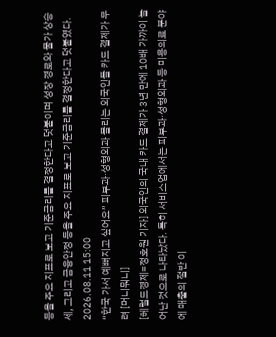등을 주요 지표로 보고 기준금리를 결정한다고 덧붙이며 성장 경로와 물가 상승세, 그리고 금융안정 등을 주요 지표로 보고 기준금리를 결정한다고 덧붙였다.
2026.08.11 15:00
“한국 가서 예뻐지고 싶어요” 피부과·성형외과 몰리는 외국인들 카드 결제가 무려 [머니뭐니]
[헤럴드경제=정호원 기자] 외국인의 국내 카드 결제가 3년 만에 10배 가까이 늘어난 것으로 나타났다. 특히 서비스업에서는 피부과·성형외과 등 미용의료 분야에 매출의 절반 이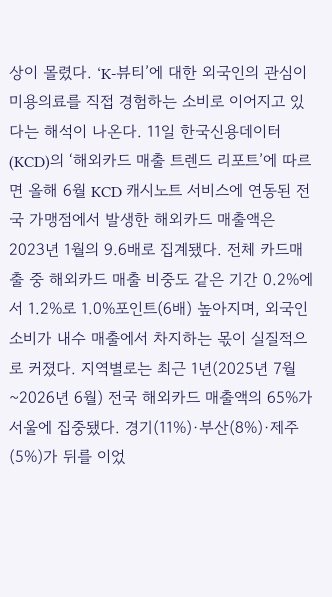상이 몰렸다. ‘K-뷰티’에 대한 외국인의 관심이 미용의료를 직접 경험하는 소비로 이어지고 있다는 해석이 나온다. 11일 한국신용데이터(KCD)의 ‘해외카드 매출 트렌드 리포트’에 따르면 올해 6월 KCD 캐시노트 서비스에 연동된 전국 가맹점에서 발생한 해외카드 매출액은 2023년 1월의 9.6배로 집계됐다. 전체 카드매출 중 해외카드 매출 비중도 같은 기간 0.2%에서 1.2%로 1.0%포인트(6배) 높아지며, 외국인 소비가 내수 매출에서 차지하는 몫이 실질적으로 커졌다. 지역별로는 최근 1년(2025년 7월~2026년 6월) 전국 해외카드 매출액의 65%가 서울에 집중됐다. 경기(11%)·부산(8%)·제주(5%)가 뒤를 이었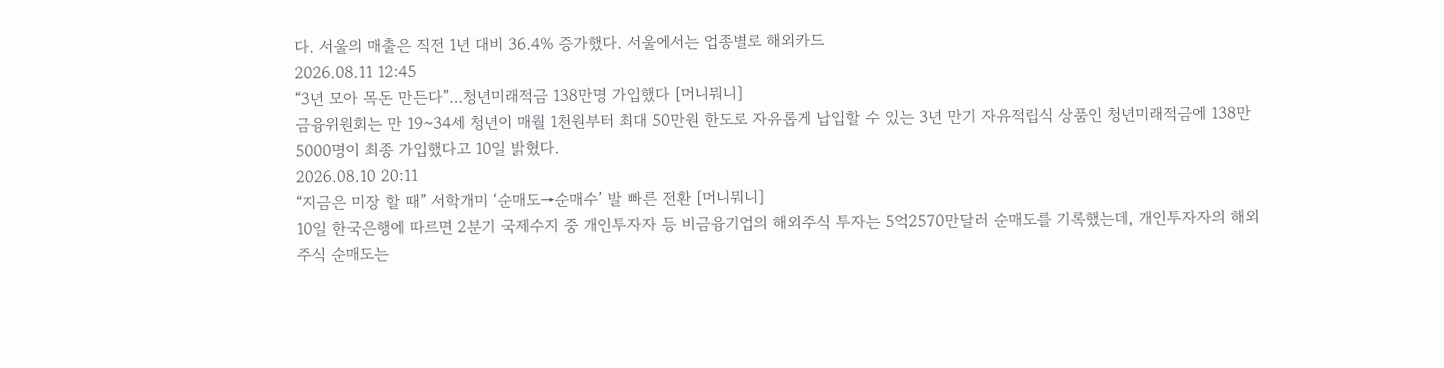다. 서울의 매출은 직전 1년 대비 36.4% 증가했다. 서울에서는 업종별로 해외카드
2026.08.11 12:45
“3년 모아 목돈 만든다”…청년미래적금 138만명 가입했다 [머니뭐니]
금융위원회는 만 19~34세 청년이 매월 1천원부터 최대 50만원 한도로 자유롭게 납입할 수 있는 3년 만기 자유적립식 상품인 청년미래적금에 138만5000명이 최종 가입했다고 10일 밝혔다.
2026.08.10 20:11
“지금은 미장 할 때” 서학개미 ‘순매도→순매수’ 발 빠른 전환 [머니뭐니]
10일 한국은행에 따르면 2분기 국제수지 중 개인투자자 등 비금융기업의 해외주식 투자는 5억2570만달러 순매도를 기록했는데, 개인투자자의 해외주식 순매도는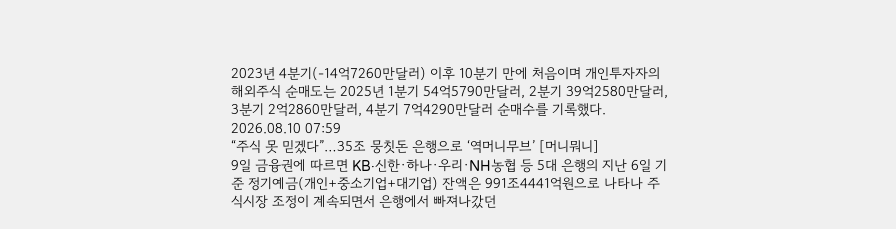2023년 4분기(-14억7260만달러) 이후 10분기 만에 처음이며 개인투자자의 해외주식 순매도는 2025년 1분기 54억5790만달러, 2분기 39억2580만달러, 3분기 2억2860만달러, 4분기 7억4290만달러 순매수를 기록했다.
2026.08.10 07:59
“주식 못 믿겠다”…35조 뭉칫돈 은행으로 ‘역머니무브’ [머니뭐니]
9일 금융권에 따르면 KB·신한·하나·우리·NH농협 등 5대 은행의 지난 6일 기준 정기예금(개인+중소기업+대기업) 잔액은 991조4441억원으로 나타나 주식시장 조정이 계속되면서 은행에서 빠져나갔던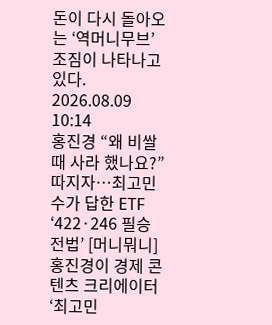돈이 다시 돌아오는 ‘역머니무브’ 조짐이 나타나고 있다.
2026.08.09 10:14
홍진경 “왜 비쌀 때 사라 했나요?” 따지자…최고민수가 답한 ETF ‘422·246 필승 전법’ [머니뭐니]
홍진경이 경제 콘텐츠 크리에이터 ‘최고민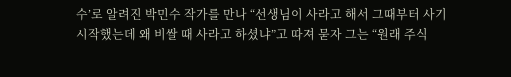수’로 알려진 박민수 작가를 만나 “선생님이 사라고 해서 그때부터 사기 시작했는데 왜 비쌀 때 사라고 하셨냐”고 따져 묻자 그는 “원래 주식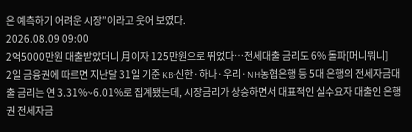은 예측하기 어려운 시장”이라고 웃어 보였다.
2026.08.09 09:00
2억5000만원 대출받았더니 月이자 125만원으로 뛰었다…전세대출 금리도 6% 돌파[머니뭐니]
2일 금융권에 따르면 지난달 31일 기준 KB·신한·하나·우리·NH농협은행 등 5대 은행의 전세자금대출 금리는 연 3.31%~6.01%로 집계됐는데, 시장금리가 상승하면서 대표적인 실수요자 대출인 은행권 전세자금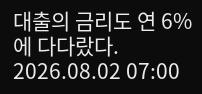대출의 금리도 연 6%에 다다랐다.
2026.08.02 07:00